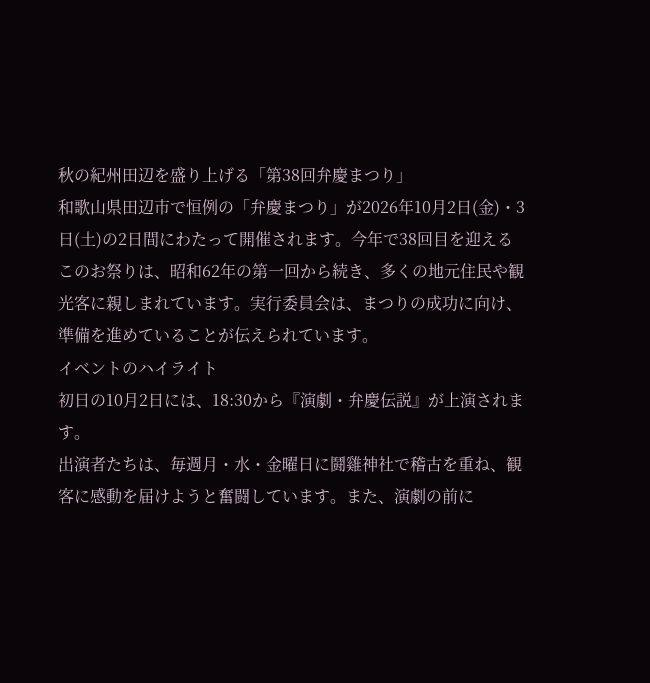秋の紀州田辺を盛り上げる「第38回弁慶まつり」
和歌山県田辺市で恒例の「弁慶まつり」が2026年10月2日(金)・3日(土)の2日間にわたって開催されます。今年で38回目を迎えるこのお祭りは、昭和62年の第一回から続き、多くの地元住民や観光客に親しまれています。実行委員会は、まつりの成功に向け、準備を進めていることが伝えられています。
イベントのハイライト
初日の10月2日には、18:30から『演劇・弁慶伝説』が上演されます。
出演者たちは、毎週月・水・金曜日に鬪雞神社で稽古を重ね、観客に感動を届けようと奮闘しています。また、演劇の前に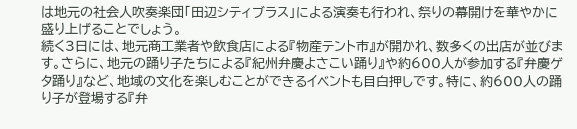は地元の社会人吹奏楽団「田辺シティブラス」による演奏も行われ、祭りの幕開けを華やかに盛り上げることでしょう。
続く3日には、地元商工業者や飲食店による『物産テント市』が開かれ、数多くの出店が並びます。さらに、地元の踊り子たちによる『紀州弁慶よさこい踊り』や約600人が参加する『弁慶ゲタ踊り』など、地域の文化を楽しむことができるイベントも目白押しです。特に、約600人の踊り子が登場する『弁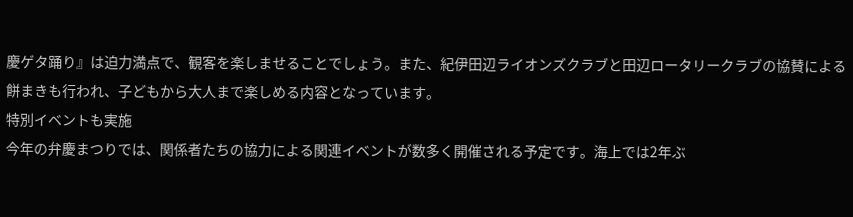慶ゲタ踊り』は迫力満点で、観客を楽しませることでしょう。また、紀伊田辺ライオンズクラブと田辺ロータリークラブの協賛による餅まきも行われ、子どもから大人まで楽しめる内容となっています。
特別イベントも実施
今年の弁慶まつりでは、関係者たちの協力による関連イベントが数多く開催される予定です。海上では2年ぶ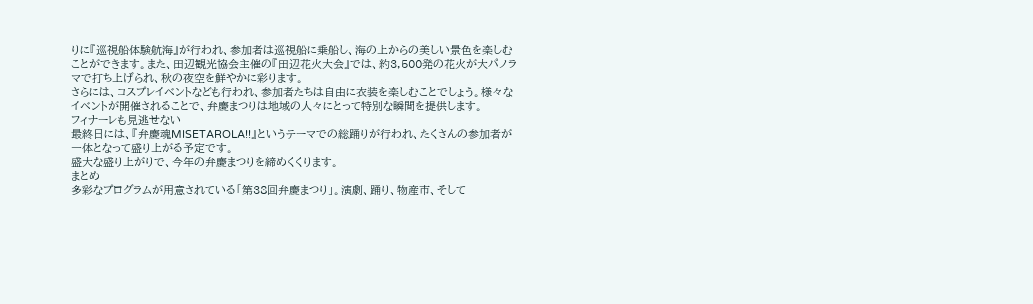りに『巡視船体験航海』が行われ、参加者は巡視船に乗船し、海の上からの美しい景色を楽しむことができます。また、田辺観光協会主催の『田辺花火大会』では、約3,500発の花火が大パノラマで打ち上げられ、秋の夜空を鮮やかに彩ります。
さらには、コスプレイベントなども行われ、参加者たちは自由に衣装を楽しむことでしょう。様々なイベントが開催されることで、弁慶まつりは地域の人々にとって特別な瞬間を提供します。
フィナーレも見逃せない
最終日には、『弁慶魂MISETAROLA!!』というテーマでの総踊りが行われ、たくさんの参加者が一体となって盛り上がる予定です。
盛大な盛り上がりで、今年の弁慶まつりを締めくくります。
まとめ
多彩なプログラムが用意されている「第38回弁慶まつり」。演劇、踊り、物産市、そして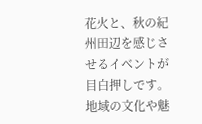花火と、秋の紀州田辺を感じさせるイベントが目白押しです。地域の文化や魅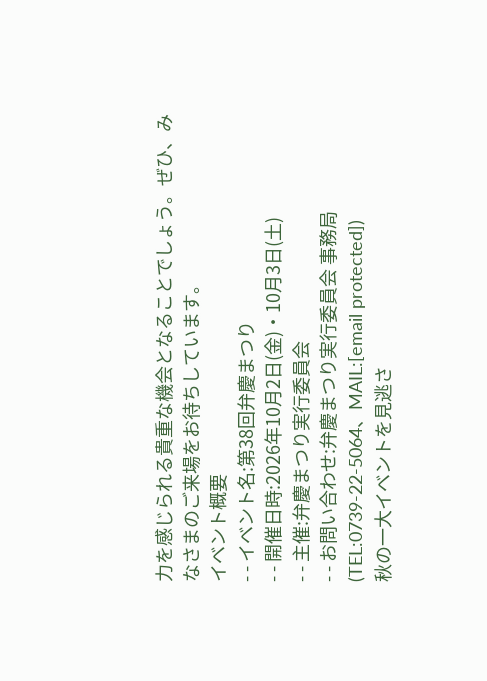力を感じられる貴重な機会となることでしょう。ぜひ、みなさまのご来場をお待ちしています。
イベント概要
- - イベント名:第38回弁慶まつり
- - 開催日時:2026年10月2日(金)・10月3日(土)
- - 主催:弁慶まつり実行委員会
- - お問い合わせ:弁慶まつり実行委員会 事務局(TEL:0739-22-5064、MAIL:[email protected])
秋の一大イベントを見逃さ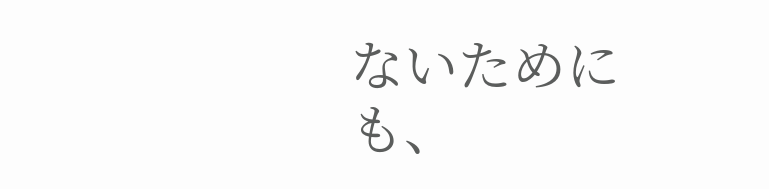ないためにも、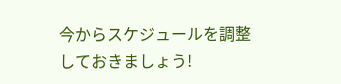今からスケジュールを調整しておきましょう!